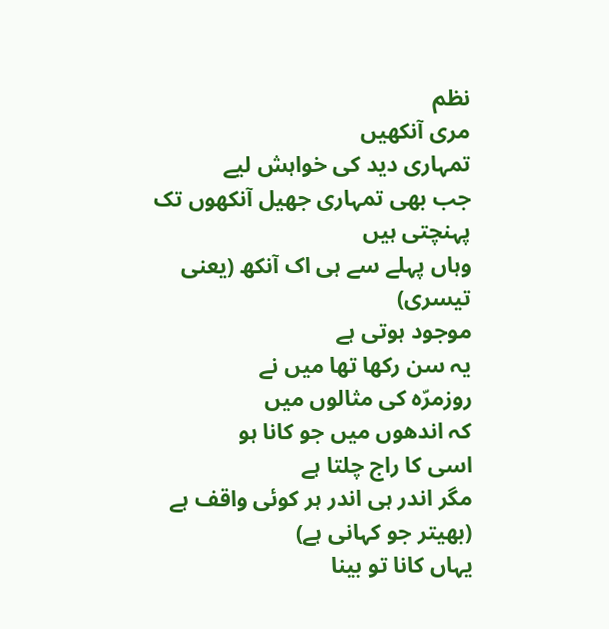نظم
مری آنکھیں
تمہاری دید کی خواہش لیے
جب بھی تمہاری جھیل آنکھوں تک پہنچتی ہیں
وہاں پہلے سے ہی اک آنکھ (یعنی تیسری)
موجود ہوتی ہے
یہ سن رکھا تھا میں نے
روزمرّہ کی مثالوں میں
کہ اندھوں میں جو کانا ہو
اسی کا راج چلتا ہے
مگر اندر ہی اندر ہر کوئی واقف ہے
(بھیتر جو کہانی ہے)
یہاں کانا تو بینا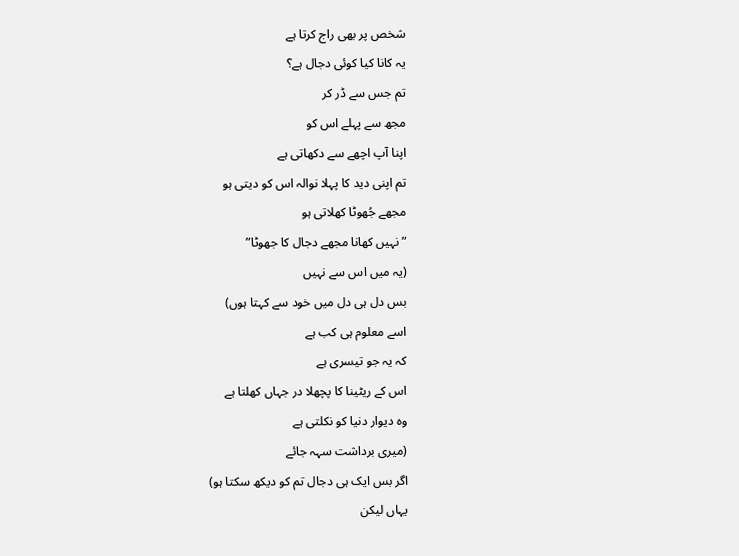شخص پر بھی راج کرتا ہے
یہ کانا کیا کوئی دجال ہے؟
تم جس سے ڈر کر
مجھ سے پہلے اس کو
اپنا آپ اچھے سے دکھاتی ہے
تم اپنی دید کا پہلا نوالہ اس کو دیتی ہو
مجھے جُھوٹا کھلاتی ہو
”نہیں کھانا مجھے دجال کا جھوٹا”
(یہ میں اس سے نہیں
بس دل ہی دل میں خود سے کہتا ہوں)
اسے معلوم ہی کب ہے
کہ یہ جو تیسری ہے
اس کے ریٹینا کا پچھلا در جہاں کھلتا ہے
وہ دیوار دنیا کو نکلتی ہے
(میری برداشت سہہ جائے
اگر بس ایک ہی دجال تم کو دیکھ سکتا ہو)
یہاں لیکن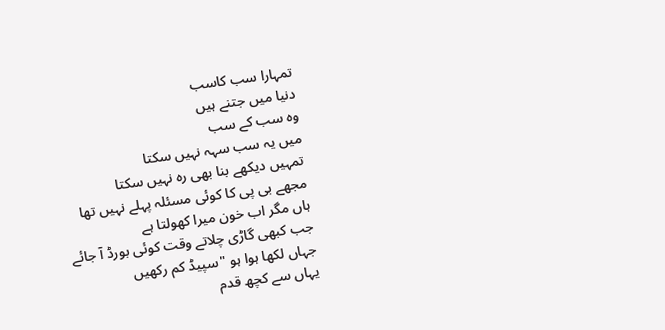تمہارا سب کاسب
دنیا میں جتنے ہیں
وہ سب کے سب
میں یہ سب سہہ نہیں سکتا
تمہیں دیکھے بنا بھی رہ نہیں سکتا
مجھے بی پی کا کوئی مسئلہ پہلے نہیں تھا
ہاں مگر اب خون میرا کھولتا ہے
جب کبھی گاڑی چلاتے وقت کوئی بورڈ آ جائے
جہاں لکھا ہوا ہو "سپیڈ کم رکھیں
یہاں سے کچھ قدم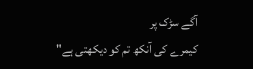آگے سڑک پر
کیمرے کی آنکھ تم کو دیکھتی ہے"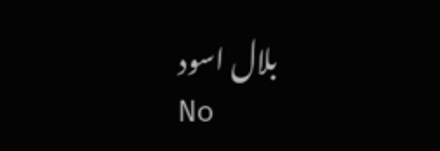بلال اسود
No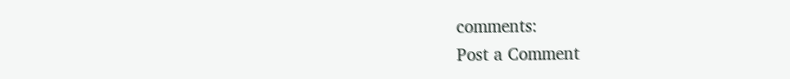comments:
Post a Comment